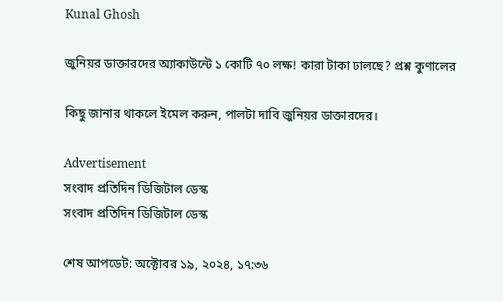Kunal Ghosh

জুনিয়র ডাক্তারদের অ্যাকাউন্টে ১ কোটি ৭০ লক্ষ! কারা টাকা ঢালছে? প্রশ্ন কুণালের

কিছু জানার থাকলে ইমেল করুন, পালটা দাবি জুনিয়র ডাক্তারদের।

Advertisement
সংবাদ প্রতিদিন ডিজিটাল ডেস্ক
সংবাদ প্রতিদিন ডিজিটাল ডেস্ক

শেষ আপডেট: অক্টোবর ১৯, ২০২৪, ১৭:৩৬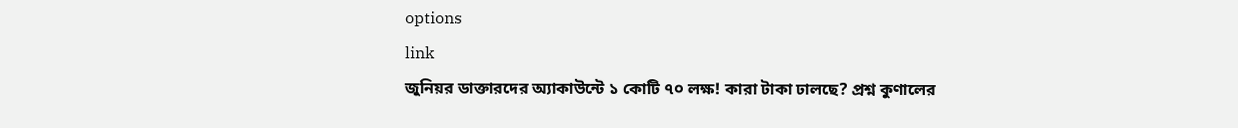options
link
জুনিয়র ডাক্তারদের অ্যাকাউন্টে ১ কোটি ৭০ লক্ষ! কারা টাকা ঢালছে? প্রশ্ন কুণালের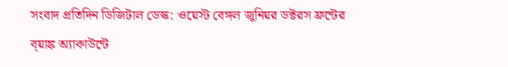সংবাদ প্রতিদিন ডিজিটাল ডেস্ক: ওয়েস্ট বেঙ্গল জুনিয়র ডক্টরস ফ্রন্টের ব্য়াঙ্ক অ্যাকাউন্টে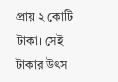প্রায় ২ কোটি টাকা। সেই টাকার উৎস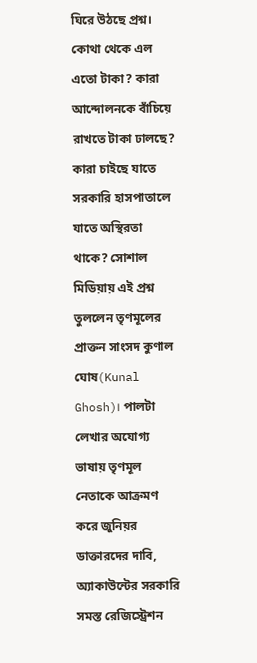ঘিরে উঠছে প্রশ্ন। কোথা থেকে এল এতো টাকা? কারা আন্দোলনকে বাঁচিয়ে রাখতে টাকা ঢালছে? কারা চাইছে যাতে সরকারি হাসপাতালে যাতে অস্থিরতা থাকে? সোশাল মিডিয়ায় এই প্রশ্ন তুললেন তৃণমূলের প্রাক্তন সাংসদ কুণাল ঘোষ(Kunal Ghosh)। পালটা লেখার অযোগ্য ভাষায় তৃণমূল নেতাকে আক্রমণ করে জুনিয়র ডাক্তারদের দাবি, অ্যাকাউন্টের সরকারি সমস্ত রেজিস্ট্রেশন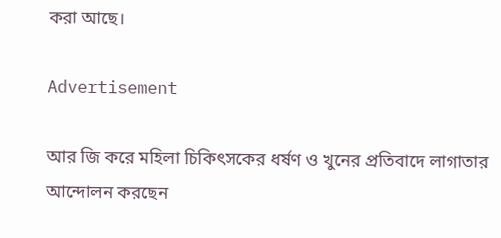করা আছে।

Advertisement

আর জি করে মহিলা চিকিৎসকের ধর্ষণ ও খুনের প্রতিবাদে লাগাতার আন্দোলন করছেন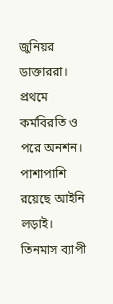জুনিয়র ডাক্তাররা। প্রথমে কর্মবিরতি ও পরে অনশন। পাশাপাশি রয়েছে আইনি লড়াই। তিনমাস ব্যাপী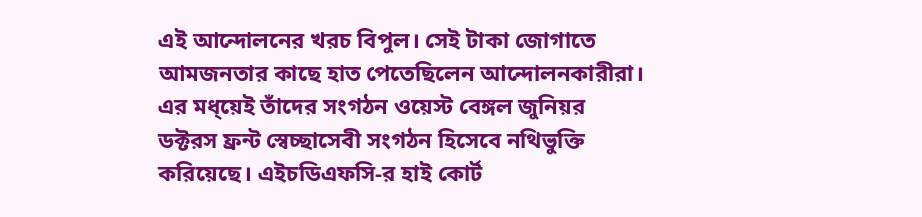এই আন্দোলনের খরচ বিপুল। সেই টাকা জোগাতে আমজনতার কাছে হাত পেতেছিলেন আন্দোলনকারীরা। এর মধ্য়েই তাঁদের সংগঠন ওয়েস্ট বেঙ্গল জুনিয়র ডক্টরস ফ্রন্ট স্বেচ্ছাসেবী সংগঠন হিসেবে নথিভুক্তি করিয়েছে। এইচডিএফসি-র হাই কোর্ট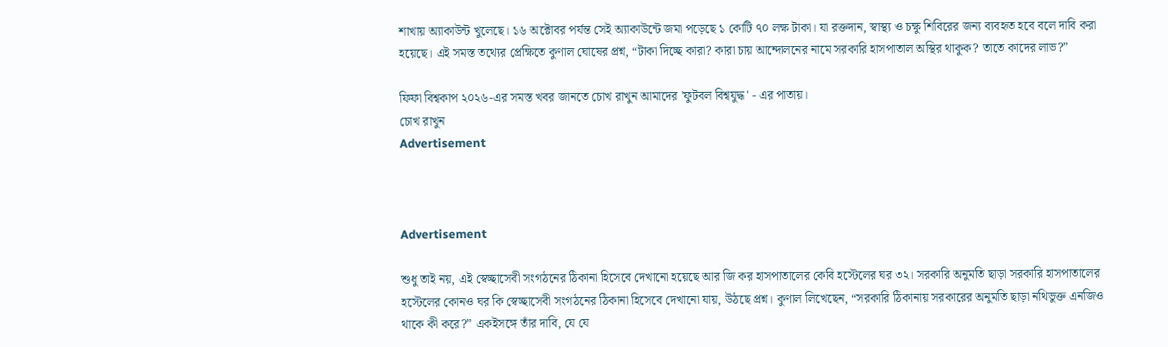শাখায় অ্যাকাউন্ট খুলেছে। ১৬ অক্টোবর পর্যন্ত সেই অ্যাকাউন্টে জমা পড়েছে ১ কোটি ৭০ লক্ষ টাকা। যা রক্তদান, স্বাস্থ্য ও চক্ষু শিবিরের জন্য ব্যবহৃত হবে বলে দাবি করা হয়েছে। এই সমস্ত তথ্যের প্রেক্ষিতে কুণাল ঘোষের প্রশ্ন, “টাকা দিচ্ছে কারা? কারা চায় আন্দোলনের নামে সরকারি হাসপাতাল অস্থির থাকুক? তাতে কাদের লাভ?”

ফিফা বিশ্বকাপ ২০২৬-এর সমস্ত খবর জানতে চোখ রাখুন আমাদের 'ফুটবল বিশ্বযুদ্ধ' - এর পাতায়।
চোখ রাখুন
Advertisement



Advertisement

শুধু তাই নয়, এই স্বেচ্ছাসেবী সংগঠনের ঠিকানা হিসেবে দেখানো হয়েছে আর জি কর হাসপাতালের কেবি হস্টেলের ঘর ৩২। সরকারি অনুমতি ছাড়া সরকারি হাসপাতালের হস্টেলের কোনও ঘর কি স্বেচ্ছাসেবী সংগঠনের ঠিকানা হিসেবে দেখানো যায়, উঠছে প্রশ্ন। কুণাল লিখেছেন, “সরকারি ঠিকানায় সরকারের অনুমতি ছাড়া নথিভুক্ত এনজিও থাকে কী করে?” একইসঙ্গে তাঁর দাবি, যে যে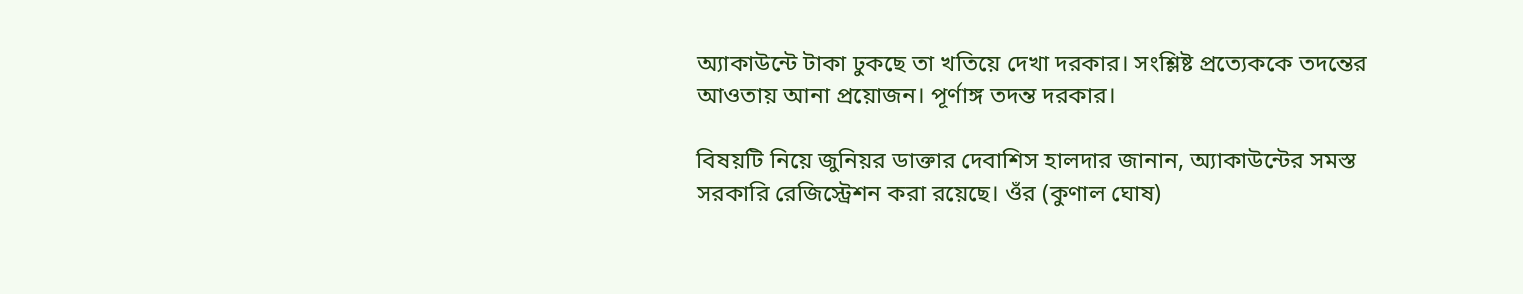অ্যাকাউন্টে টাকা ঢুকছে তা খতিয়ে দেখা দরকার। সংশ্লিষ্ট প্রত্যেককে তদন্তের আওতায় আনা প্রয়োজন। পূর্ণাঙ্গ তদন্ত দরকার।

বিষয়টি নিয়ে জুনিয়র ডাক্তার দেবাশিস হালদার জানান, অ্যাকাউন্টের সমস্ত সরকারি রেজিস্ট্রেশন করা রয়েছে। ওঁর (কুণাল ঘোষ)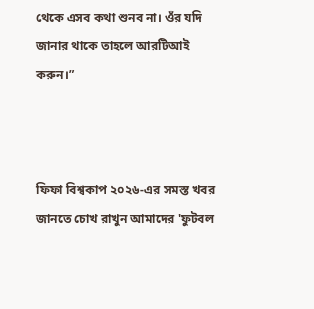থেকে এসব কথা শুনব না। ওঁর যদি জানার থাকে তাহলে আরটিআই করুন।”



ফিফা বিশ্বকাপ ২০২৬-এর সমস্ত খবর জানতে চোখ রাখুন আমাদের 'ফুটবল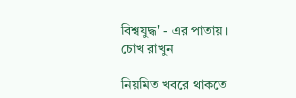বিশ্বযুদ্ধ' - এর পাতায়।
চোখ রাখুন

নিয়মিত খবরে থাকতে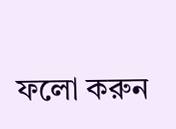ফলো করুন